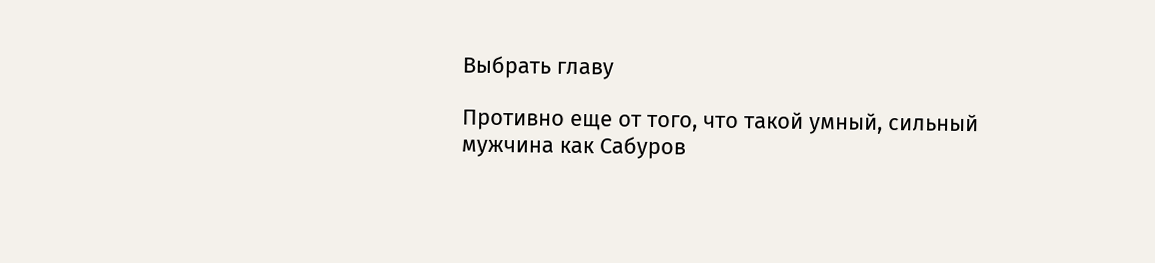Выбрать главу

Противно еще от того, что такой умный, сильный мужчина как Сабуров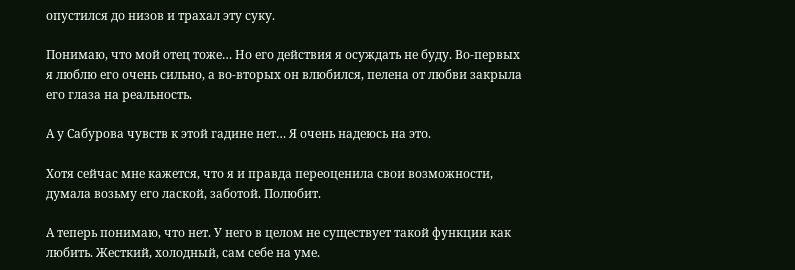опустился до низов и трахал эту суку.

Понимаю, что мой отец тоже… Но его действия я осуждать не буду. Во-первых я люблю его очень сильно, а во-вторых он влюбился, пелена от любви закрыла его глаза на реальность.

А у Сабурова чувств к этой гадине нет… Я очень надеюсь на это.

Хотя сейчас мне кажется, что я и правда переоценила свои возможности, думала возьму его лаской, заботой. Полюбит.

А теперь понимаю, что нет. У него в целом не существует такой функции как любить. Жесткий, холодный, сам себе на уме.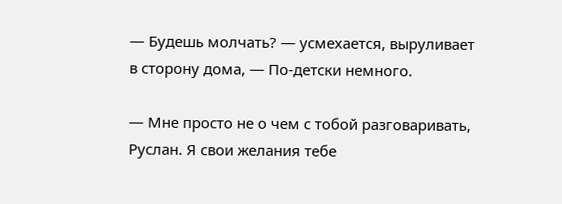— Будешь молчать? — усмехается, выруливает в сторону дома, — По-детски немного.

— Мне просто не о чем с тобой разговаривать, Руслан. Я свои желания тебе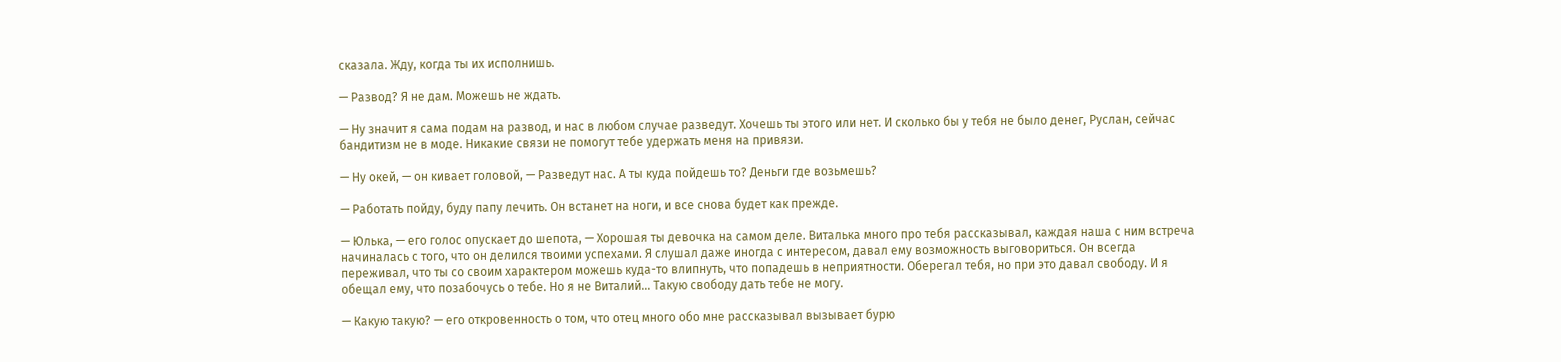сказала. Жду, когда ты их исполнишь.

— Развод? Я не дам. Можешь не ждать.

— Ну значит я сама подам на развод, и нас в любом случае разведут. Хочешь ты этого или нет. И сколько бы у тебя не было денег, Руслан, сейчас бандитизм не в моде. Никакие связи не помогут тебе удержать меня на привязи.

— Ну окей, — он кивает головой, — Разведут нас. А ты куда пойдешь то? Деньги где возьмешь?

— Работать пойду, буду папу лечить. Он встанет на ноги, и все снова будет как прежде.

— Юлька, — его голос опускает до шепота, — Хорошая ты девочка на самом деле. Виталька много про тебя рассказывал, каждая наша с ним встреча начиналась с того, что он делился твоими успехами. Я слушал даже иногда с интересом, давал ему возможность выговориться. Он всегда переживал, что ты со своим характером можешь куда-то влипнуть, что попадешь в неприятности. Оберегал тебя, но при это давал свободу. И я обещал ему, что позабочусь о тебе. Но я не Виталий… Такую свободу дать тебе не могу.

— Какую такую? — его откровенность о том, что отец много обо мне рассказывал вызывает бурю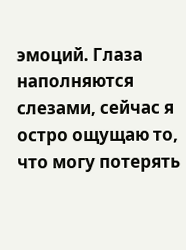эмоций. Глаза наполняются слезами, сейчас я остро ощущаю то, что могу потерять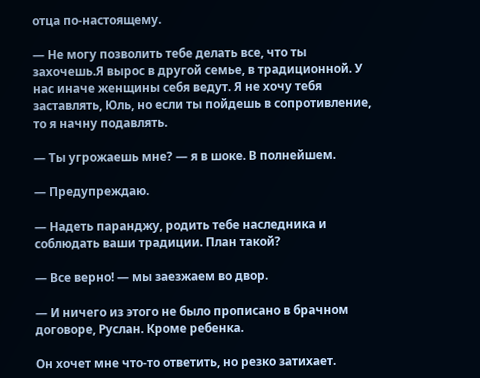отца по-настоящему.

— Не могу позволить тебе делать все, что ты захочешь.Я вырос в другой семье, в традиционной. У нас иначе женщины себя ведут. Я не хочу тебя заставлять, Юль, но если ты пойдешь в сопротивление, то я начну подавлять.

— Ты угрожаешь мне? — я в шоке. В полнейшем.

— Предупреждаю.

— Надеть паранджу, родить тебе наследника и соблюдать ваши традиции. План такой?

— Все верно! — мы заезжаем во двор.

— И ничего из этого не было прописано в брачном договоре, Руслан. Кроме ребенка.

Он хочет мне что-то ответить, но резко затихает.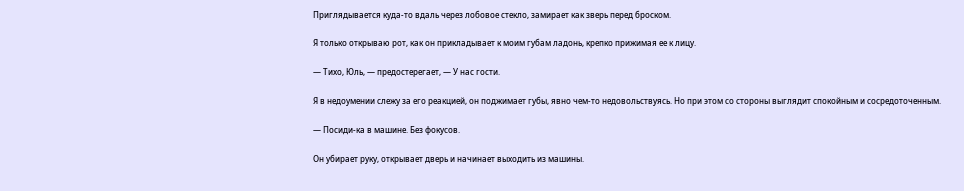Приглядывается куда-то вдаль через лобовое стекло, замирает как зверь перед броском.

Я только открываю рот, как он прикладывает к моим губам ладонь, крепко прижимая ее к лицу.

— Тихо, Юль, — предостерегает, — У нас гости.

Я в недоумении слежу за его реакцией, он поджимает губы, явно чем-то недовольствуясь. Но при этом со стороны выглядит спокойным и сосредоточенным.

— Посиди-ка в машине. Без фокусов.

Он убирает руку, открывает дверь и начинает выходить из машины.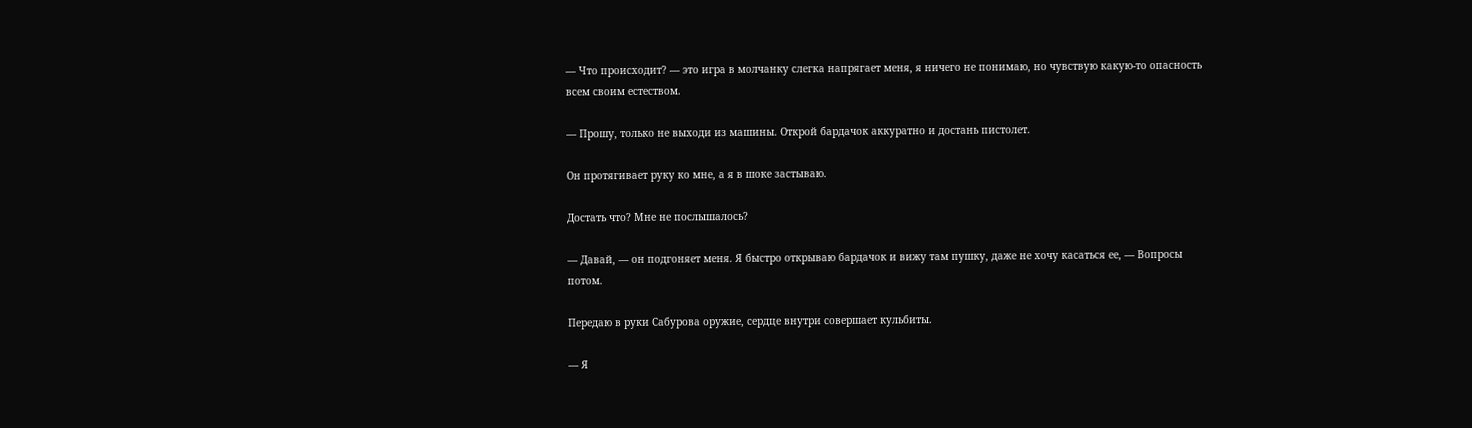— Что происходит? — это игра в молчанку слегка напрягает меня, я ничего не понимаю, но чувствую какую-то опасность всем своим естеством.

— Прошу, только не выходи из машины. Открой бардачок аккуратно и достань пистолет.

Он протягивает руку ко мне, а я в шоке застываю.

Достать что? Мне не послышалось?

— Давай, — он подгоняет меня. Я быстро открываю бардачок и вижу там пушку, даже не хочу касаться ее, — Вопросы потом.

Передаю в руки Сабурова оружие, сердце внутри совершает кульбиты.

— Я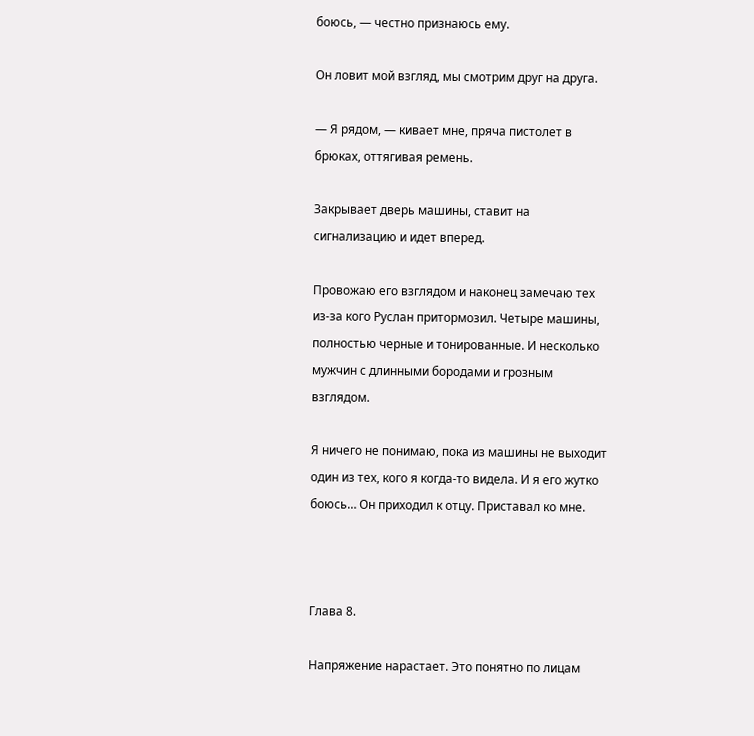боюсь, — честно признаюсь ему.

Он ловит мой взгляд, мы смотрим друг на друга.

— Я рядом, — кивает мне, пряча пистолет в брюках, оттягивая ремень.

Закрывает дверь машины, ставит на сигнализацию и идет вперед.

Провожаю его взглядом и наконец замечаю тех из-за кого Руслан притормозил. Четыре машины, полностью черные и тонированные. И несколько мужчин с длинными бородами и грозным взглядом.

Я ничего не понимаю, пока из машины не выходит один из тех, кого я когда-то видела. И я его жутко боюсь… Он приходил к отцу. Приставал ко мне.



Глава 8.

Напряжение нарастает. Это понятно по лицам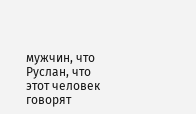мужчин, что Руслан, что этот человек говорят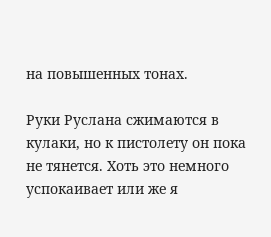на повышенных тонах.

Руки Руслана сжимаются в кулаки, но к пистолету он пока не тянется. Хоть это немного успокаивает или же я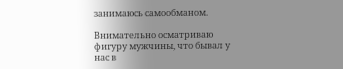занимаюсь самообманом.

Внимательно осматриваю фигуру мужчины, что бывал у нас в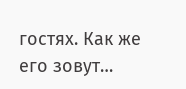гостях. Как же его зовут…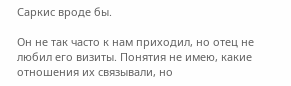Саркис вроде бы.

Он не так часто к нам приходил, но отец не любил его визиты. Понятия не имею, какие отношения их связывали, но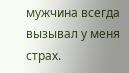мужчина всегда вызывал у меня страх.